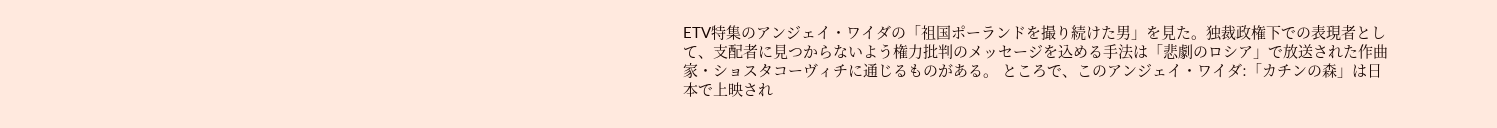ETV特集のアンジェイ・ワイダの「祖国ポーランドを撮り続けた男」を見た。独裁政権下での表現者として、支配者に見つからないよう権力批判のメッセージを込める手法は「悲劇のロシア」で放送された作曲家・ショスタコーヴィチに通じるものがある。 ところで、このアンジェイ・ワイダ:「カチンの森」は日本で上映され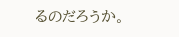るのだろうか。